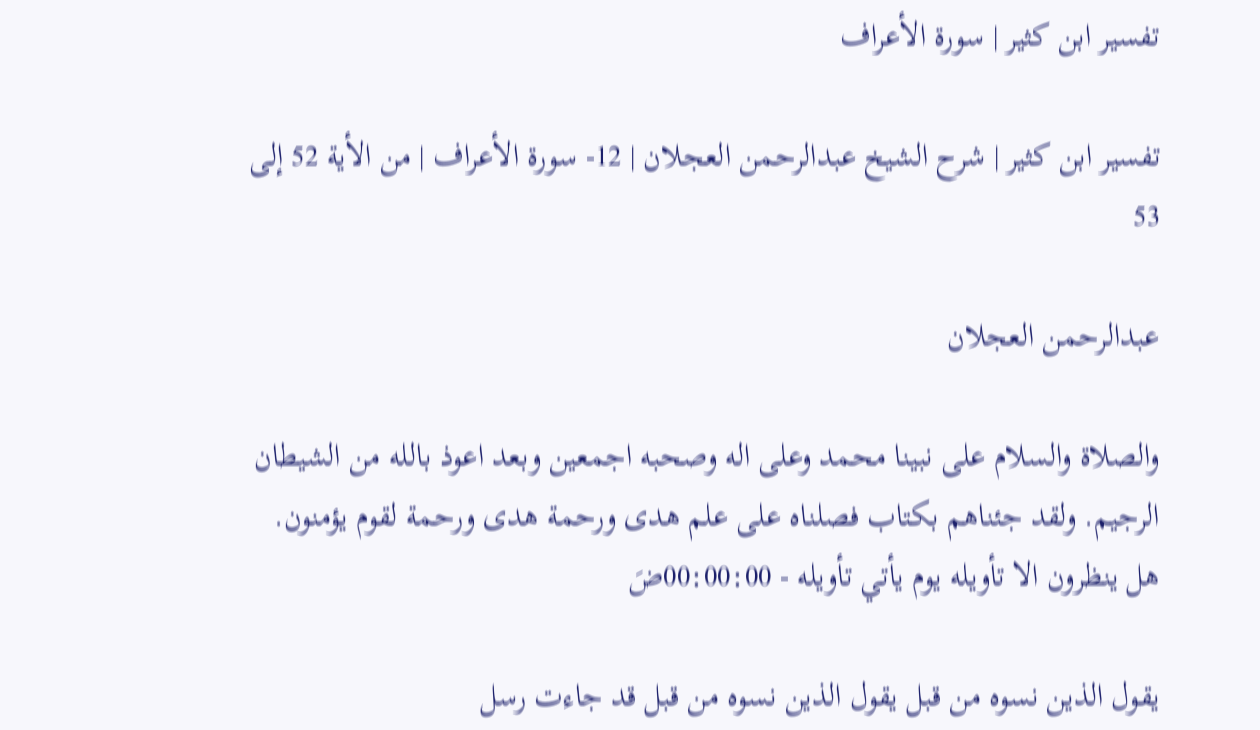تفسير ابن كثير | سورة الأعراف

تفسير ابن كثير | شرح الشيخ عبدالرحمن العجلان | 12- سورة الأعراف | من الأية 52 إلى 53

عبدالرحمن العجلان

والصلاة والسلام على نبينا محمد وعلى اله وصحبه اجمعين وبعد اعوذ بالله من الشيطان الرجيم. ولقد جئناهم بكتاب فصلناه على علم هدى ورحمة هدى ورحمة لقوم يؤمنون. هل ينظرون الا تأويله يوم يأتي تأويله - 00:00:00ضَ

يقول الذين نسوه من قبل يقول الذين نسوه من قبل قد جاءت رسل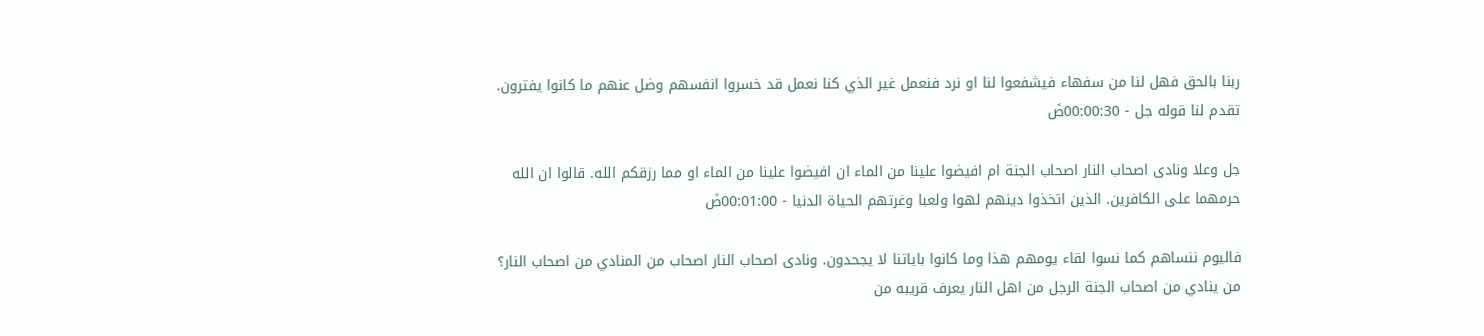ربنا بالحق فهل لنا من سفهاء فيشفعوا لنا او نرد فنعمل غير الذي كنا نعمل قد خسروا انفسهم وضل عنهم ما كانوا يفترون. تقدم لنا قوله جل - 00:00:30ضَ

جل وعلا ونادى اصحاب النار اصحاب الجنة ام افيضوا علينا من الماء ان افيضوا علينا من الماء او مما رزقكم الله. قالوا ان الله حرمهما على الكافرين. الذين اتخذوا دينهم لهوا ولعبا وغرتهم الحياة الدنيا - 00:01:00ضَ

فاليوم ننساهم كما نسوا لقاء يومهم هذا وما كانوا باياتنا لا يجحدون. ونادى اصحاب النار اصحاب من المنادي من اصحاب النار؟ من ينادي من اصحاب الجنة الرجل من اهل النار يعرف قريبه من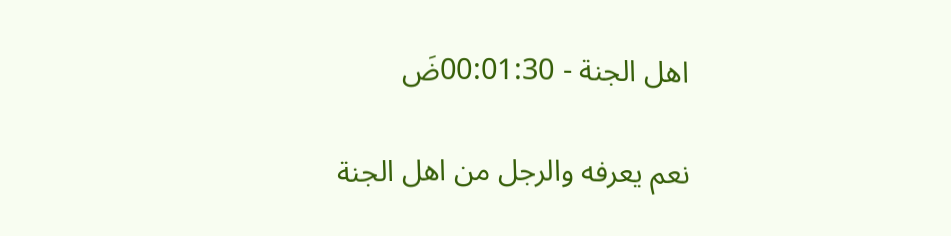اهل الجنة - 00:01:30ضَ

نعم يعرفه والرجل من اهل الجنة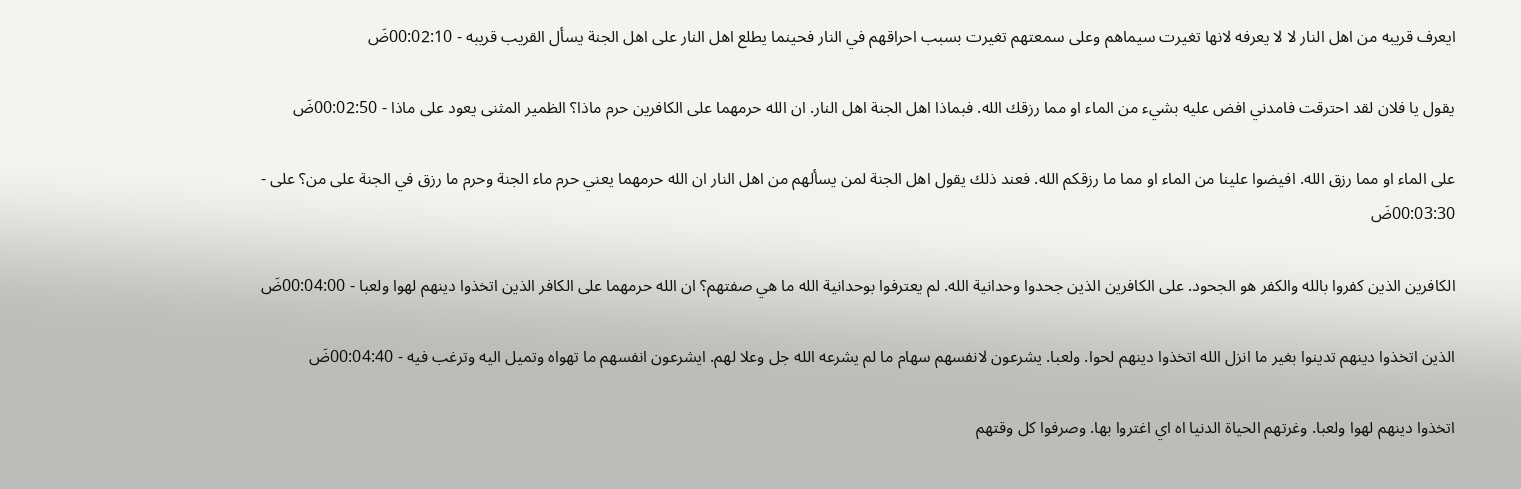ايعرف قريبه من اهل النار لا لا يعرفه لانها تغيرت سيماهم وعلى سمعتهم تغيرت بسبب احراقهم في النار فحينما يطلع اهل النار على اهل الجنة يسأل القريب قريبه - 00:02:10ضَ

يقول يا فلان لقد احترقت فامدني افض عليه بشيء من الماء او مما رزقك الله. فبماذا اهل الجنة اهل النار. ان الله حرمهما على الكافرين حرم ماذا؟ الظمير المثنى يعود على ماذا - 00:02:50ضَ

على الماء او مما رزق الله. افيضوا علينا من الماء او مما ما رزقكم الله. فعند ذلك يقول اهل الجنة لمن يسألهم من اهل النار ان الله حرمهما يعني حرم ماء الجنة وحرم ما رزق في الجنة على من؟ على - 00:03:30ضَ

الكافرين الذين كفروا بالله والكفر هو الجحود. على الكافرين الذين جحدوا وحدانية الله. لم يعترفوا بوحدانية الله ما هي صفتهم؟ ان الله حرمهما على الكافر الذين اتخذوا دينهم لهوا ولعبا - 00:04:00ضَ

الذين اتخذوا دينهم تدينوا بغير ما انزل الله اتخذوا دينهم لحوا. ولعبا. يشرعون لانفسهم سهام ما لم يشرعه الله جل وعلا لهم. ايشرعون انفسهم ما تهواه وتميل اليه وترغب فيه - 00:04:40ضَ

اتخذوا دينهم لهوا ولعبا. وغرتهم الحياة الدنيا اه اي اغتروا بها. وصرفوا كل وقتهم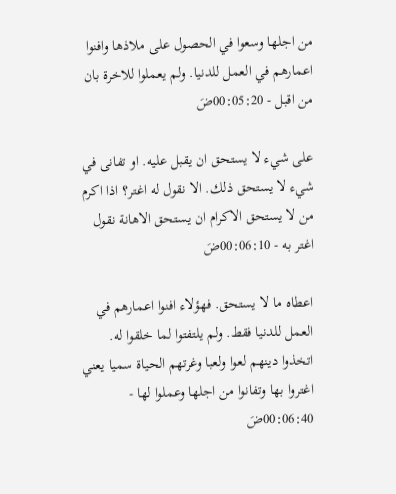من اجلها وسعوا في الحصول على ملاذها وافنوا اعمارهم في العمل للدنيا. ولم يعملوا للاخرة بان من اقبل - 00:05:20ضَ

على شيء لا يستحق ان يقبل عليه. او تفانى في شيء لا يستحق ذلك. الا نقول له اغتر؟ اذا اكرم من لا يستحق الاكرام ان يستحق الاهانة نقول اغتر به - 00:06:10ضَ

اعطاه ما لا يستحق. فهؤلاء افنوا اعمارهم في العمل للدنيا فقط. ولم يلتفتوا لما خلقوا له. اتخذوا دينهم لعوا ولعبا وغرتهم الحياة سميا يعني اغتروا بها وتفانوا من اجلها وعملوا لها - 00:06:40ضَ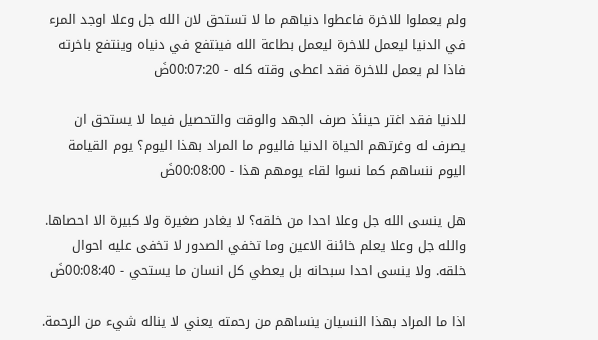ولم يعملوا للاخرة فاعطوا دنياهم ما لا تستحق لان الله جل وعلا اوجد المرء في الدنيا ليعمل للاخرة ليعمل بطاعة الله فينتفع في دنياه وينتفع باخرته فاذا لم يعمل للاخرة فقد اعطى وقته كله - 00:07:20ضَ

للدنيا فقد اغتر حينئذ صرف الجهد والوقت والتحصيل فيما لا يستحق ان يصرف له وغرتهم الحياة الدنيا فاليوم ما المراد بهذا اليوم؟ يوم القيامة اليوم ننساهم كما نسوا لقاء يومهم هذا - 00:08:00ضَ

هل ينسى الله جل وعلا احدا من خلقه؟ لا يغادر صغيرة ولا كبيرة الا احصاها. والله جل وعلا يعلم خائنة الاعين وما تخفي الصدور لا تخفى عليه احوال خلقه. ولا ينسى احدا سبحانه بل يعطي كل انسان ما يستحي - 00:08:40ضَ

اذا ما المراد بهذا النسيان ينساهم من رحمته يعني لا يناله شيء من الرحمة.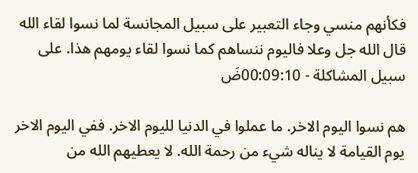فكأنهم منسي وجاء التعبير على سبيل المجانسة لما نسوا لقاء الله قال الله جل وعلا فاليوم ننساهم كما نسوا لقاء يومهم هذا. على سبيل المشاكلة - 00:09:10ضَ

هم نسوا اليوم الاخر. ما عملوا في الدنيا لليوم الاخر. ففي اليوم الاخر يوم القيامة لا يناله شيء من رحمة الله. لا يعطيهم الله من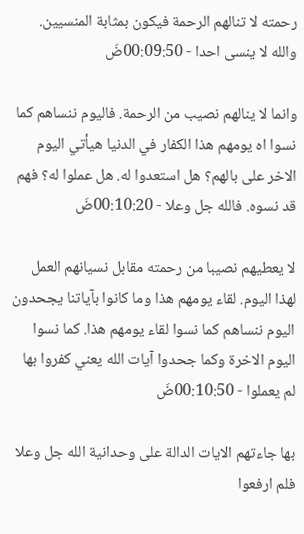رحمته لا تنالهم الرحمة فيكون بمثابة المنسيين. والله لا ينسى احدا - 00:09:50ضَ

وانما لا ينالهم نصيب من الرحمة. فاليوم ننساهم كما نسوا اه يومهم هذا الكفار في الدنيا هيأتي اليوم الاخر على بالهم؟ هل استعدوا له. هل عملوا له؟ فهم قد نسوه. فالله جل وعلا - 00:10:20ضَ

لا يعطيهم نصيبا من رحمته مقابل نسيانهم العمل لهذا اليوم. لقاء يومهم هذا وما كانوا بآياتنا يجحدون اليوم ننساهم كما نسوا لقاء يومهم هذا. كما نسوا اليوم الاخرة وكما جحدوا آيات الله يعني كفروا بها لم يعملوا - 00:10:50ضَ

بها جاءتهم الايات الدالة على وحدانية الله جل وعلا فلم ارفعوا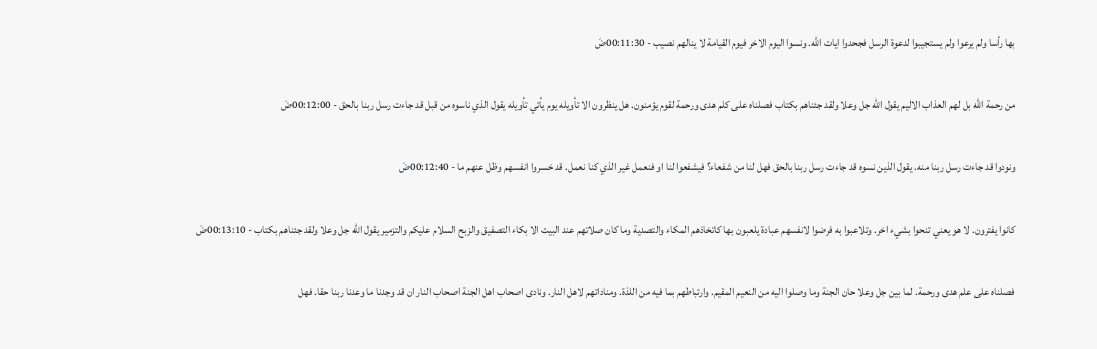بها رأسا ولم يرعوا ولم يستجيبوا لدعوة الرسل فجحدوا ايات الله. ونسوا اليوم الاخر فيوم القيامة لا ينالهم نصيب - 00:11:30ضَ

من رحمة الله بل لهم العذاب الاليم يقول الله جل وعلا ولقد جئناهم بكتاب فصلناه على كلم هدى ورحمة لقوم يؤمنون. هل ينظرون الا تأويله يوم يأتي تأويله يقول الذي ناسوه من قبل قد جاءت رسل ربنا بالحق - 00:12:00ضَ

ونودوا قد جاءت رسل ربنا منه. يقول الذين نسوه قد جاءت رسل ربنا بالحق فهل لنا من شفعاء؟ فيشفعوا لنا او فنعمل غير الذي كنا نعمل. قد خسروا انفسهم وظل عنهم ما - 00:12:40ضَ

كانوا يفترون. لا هو يعني تنحوا بشيء اخر. وتلاعبوا به فرضوا لانفسهم عبادة يلعبون بها كاتخاذهم المكاء والتصدية وما كان صلاتهم عند البيت الا بكاء التصفيق والزبح السلام عليكم والتزمير يقول الله جل وعلا ولقد جئناهم بكتاب - 00:13:10ضَ

فصلناه على علم هدى ورحمة. لما بين جل وعلا حان الجنة وما وصلوا اليه من النعيم المقيم. وارتباطهم بما فيه من اللذة. ومناداتهم لاهل النار. ونادى اصحاب اهل الجنة اصحاب النار ان قد وجدنا ما وعدنا ربنا حقا. فهل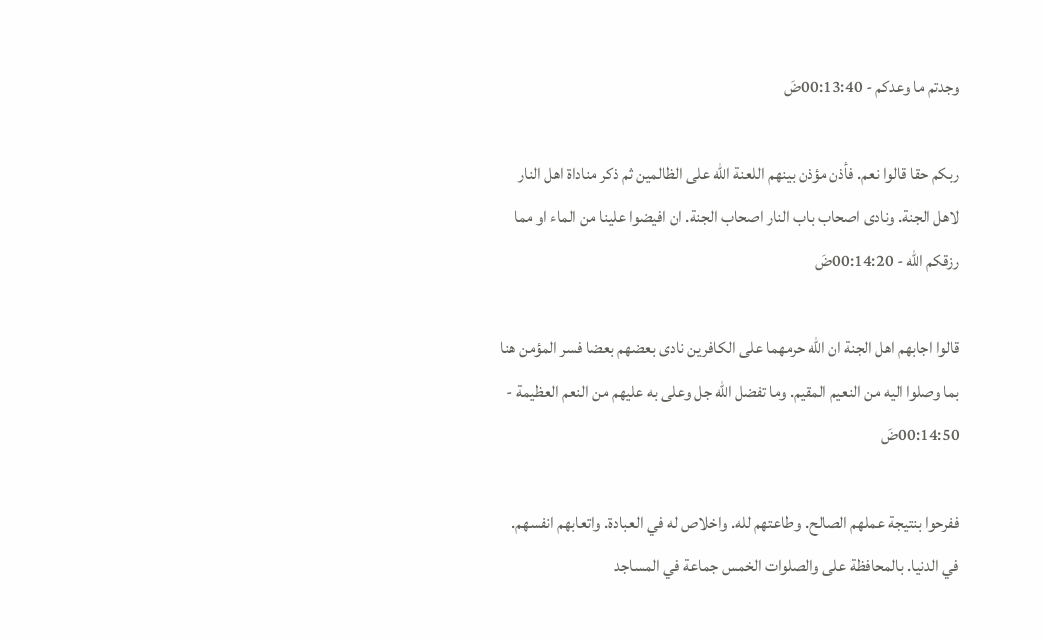وجدتم ما وعدكم - 00:13:40ضَ

ربكم حقا قالوا نعم. فأذن مؤذن بينهم اللعنة الله على الظالمين ثم ذكر مناداة اهل النار لاهل الجنة. ونادى اصحاب باب النار اصحاب الجنة. ان افيضوا علينا من الماء او مما رزقكم الله - 00:14:20ضَ

قالوا اجابهم اهل الجنة ان الله حرمهما على الكافرين نادى بعضهم بعضا فسر المؤمن هنا بما وصلوا اليه من النعيم المقيم. وما تفضل الله جل وعلى به عليهم من النعم العظيمة - 00:14:50ضَ

ففرحوا بنتيجة عملهم الصالح. وطاعتهم لله. واخلاص له في العبادة. واتعابهم انفسهم. في الدنيا. بالمحافظة على والصلوات الخمس جماعة في المساجد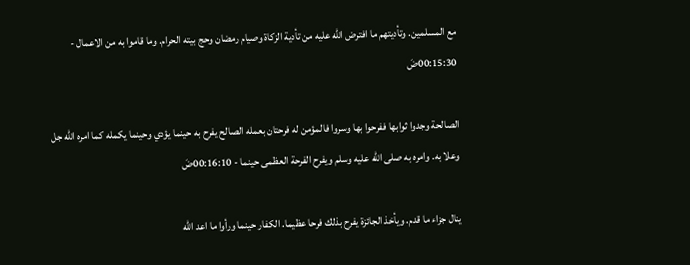مع المسلمين. وتأديتهم ما افترض الله عليه من تأدية الزكاة وصيام رمضان وحج بيته الحرام. وما قاموا به من الاعمال - 00:15:30ضَ

الصالحة وجدوا ثوابها ففرحوا بها وسروا فالمؤمن له فرحتان بعمله الصالح يفرح به حينما يؤدي وحينما يكمله كما امره الله جل وعلا به. وامره به صلى الله عليه وسلم ويفرح الفرحة العظمى حينما - 00:16:10ضَ

ينال جزاء ما قدم. ويأخذ الجائزة يفرح بذلك فرحا عظيما. الكفار حينما ورأوا ما اعد الله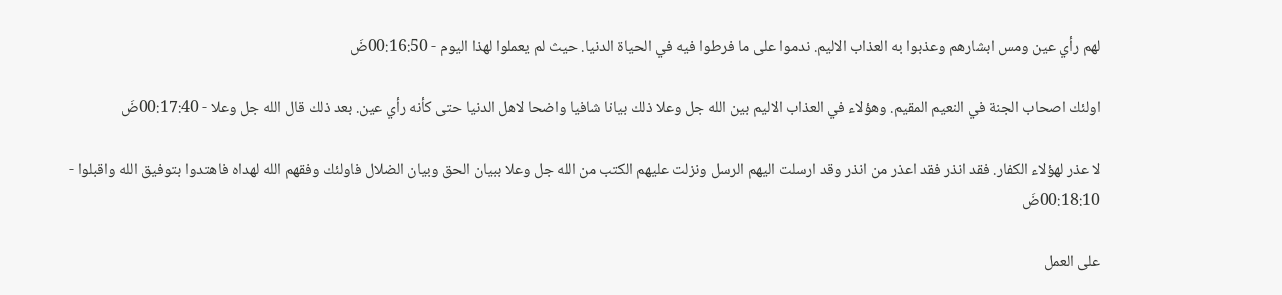لهم رأي عين ومس ابشارهم وعذبوا به العذاب الاليم. ندموا على ما فرطوا فيه في الحياة الدنيا. حيث لم يعملوا لهذا اليوم - 00:16:50ضَ

اولئك اصحاب الجنة في النعيم المقيم. وهؤلاء في العذاب الاليم بين الله جل وعلا ذلك بيانا شافيا واضحا لاهل الدنيا حتى كأنه رأي عين. بعد ذلك قال الله جل وعلا - 00:17:40ضَ

لا عذر لهؤلاء الكفار. فقد انذر فقد اعذر من انذر وقد ارسلت اليهم الرسل ونزلت عليهم الكتب من الله جل وعلا ببيان الحق وبيان الضلال فاولئك وفقهم الله لهداه فاهتدوا بتوفيق الله واقبلوا - 00:18:10ضَ

على العمل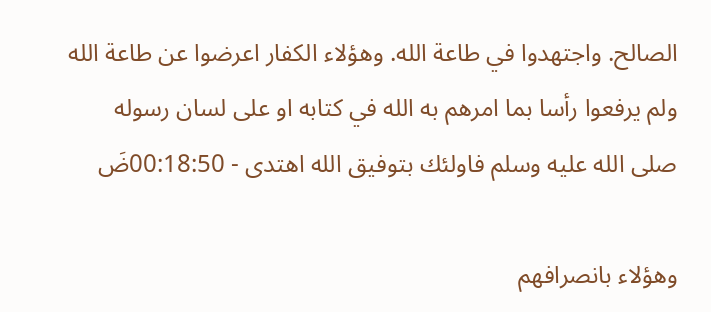الصالح. واجتهدوا في طاعة الله. وهؤلاء الكفار اعرضوا عن طاعة الله ولم يرفعوا رأسا بما امرهم به الله في كتابه او على لسان رسوله صلى الله عليه وسلم فاولئك بتوفيق الله اهتدى - 00:18:50ضَ

وهؤلاء بانصرافهم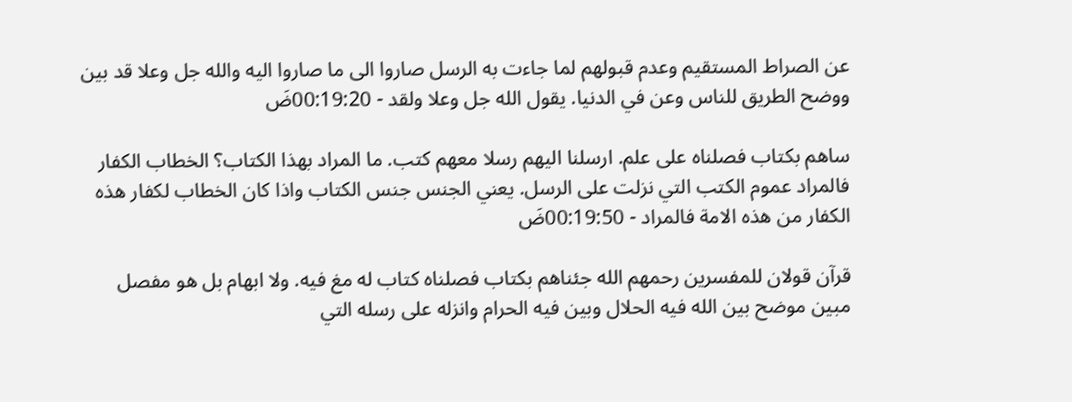عن الصراط المستقيم وعدم قبولهم لما جاءت به الرسل صاروا الى ما صاروا اليه والله جل وعلا قد بين ووضح الطريق للناس وعن في الدنيا. يقول الله جل وعلا ولقد - 00:19:20ضَ

ساهم بكتاب فصلناه على علم. ارسلنا اليهم رسلا معهم كتب. ما المراد بهذا الكتاب؟ الخطاب الكفار فالمراد عموم الكتب التي نزلت على الرسل. يعني الجنس جنس الكتاب واذا كان الخطاب لكفار هذه الكفار من هذه الامة فالمراد - 00:19:50ضَ

قرآن قولان للمفسرين رحمهم الله جئناهم بكتاب فصلناه كتاب له مغ فيه. ولا ابهام بل هو مفصل مبين موضح بين الله فيه الحلال وبين فيه الحرام وانزله على رسله التي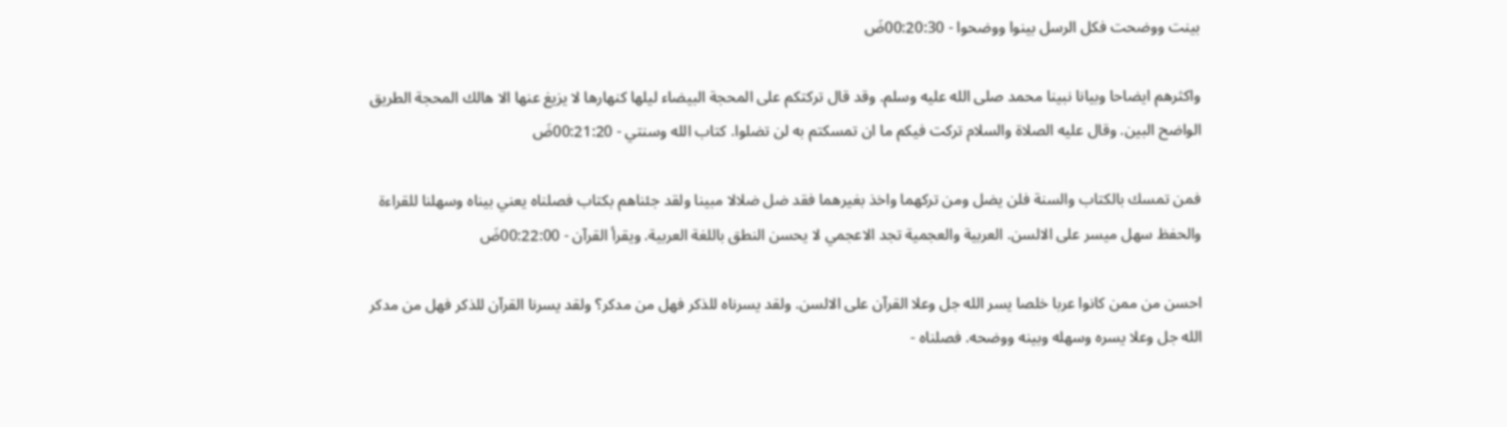بينت ووضحت فكل الرسل بينوا ووضحوا - 00:20:30ضَ

واكثرهم ايضاحا وبيانا نبينا محمد صلى الله عليه وسلم. وقد قال تركتكم على المحجة البيضاء ليلها كنهارها لا يزيغ عنها الا هالك المحجة الطريق الواضح البين. وقال عليه الصلاة والسلام تركت فيكم ما ان تمسكتم به لن تضلوا. كتاب الله وسنتي - 00:21:20ضَ

فمن تمسك بالكتاب والسنة فلن يضل ومن تركهما واخذ بغيرهما فقد ضل ضلالا مبينا ولقد جئناهم بكتاب فصلناه يعني بيناه وسهلنا للقراءة والحفظ سهل ميسر على الالسن. العربية والعجمية تجد الاعجمي لا يحسن النطق باللغة العربية. ويقرأ القرآن - 00:22:00ضَ

احسن من ممن كانوا عربا خلصا يسر الله جل وعلا القرآن على الالسن. ولقد يسرناه للذكر فهل من مدكر؟ ولقد يسرنا القرآن للذكر فهل من مدكر الله جل وعلا يسره وسهله وبينه ووضحه. فصلناه -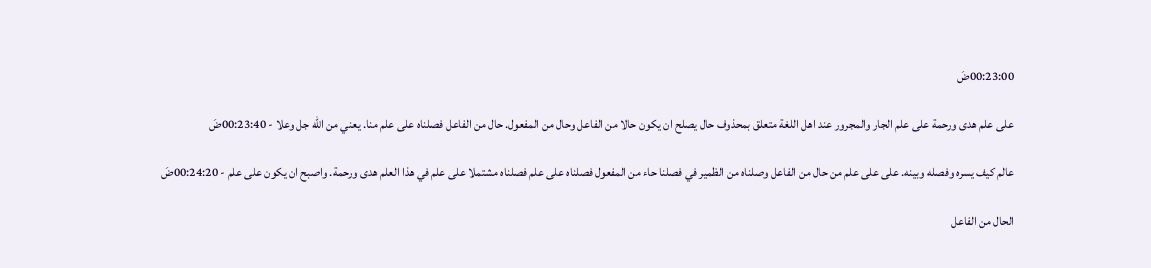00:23:00ضَ

على علم هدى ورحمة على علم الجار والمجرور عند اهل اللغة متعلق بمحذوف حال يصلح ان يكون حالا من الفاعل وحال من المفعول. حال من الفاعل فصلناه على علم منا. يعني من الله جل وعلا - 00:23:40ضَ

عالم كيف يسره وفصله وبينه. على على علم من حال من الفاعل وصلناه من الظمير في فصلنا حاء من المفعول فصلناه على علم فصلناه مشتملا على علم في هذا العلم هدى ورحمة. واصبح ان يكون على علم - 00:24:20ضَ

الحال من الفاعل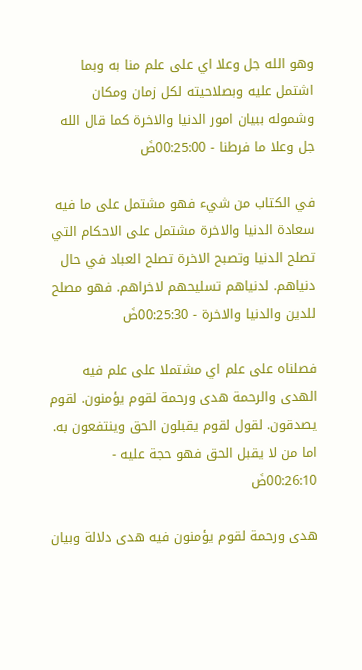وهو الله جل وعلا اي على علم منا به وبما اشتمل عليه وبصلاحيته لكل زمان ومكان وشموله ببيان امور الدنيا والاخرة كما قال الله جل وعلا ما فرطنا - 00:25:00ضَ

في الكتاب من شيء فهو مشتمل على ما فيه سعادة الدنيا والاخرة مشتمل على الاحكام التي تصلح الدنيا وتصبح الاخرة تصلح العباد في حال دنياهم. لدنياهم تسليحهم لاخراهم. فهو مصلح للدين والدنيا والاخرة - 00:25:30ضَ

فصلناه على علم اي مشتملا على علم فيه الهدى والرحمة هدى ورحمة لقوم يؤمنون. لقوم يصدقون. لقول لقوم يقبلون الحق وينتفعون به. اما من لا يقبل الحق فهو حجة عليه - 00:26:10ضَ

هدى ورحمة لقوم يؤمنون فيه هدى دلالة وبيان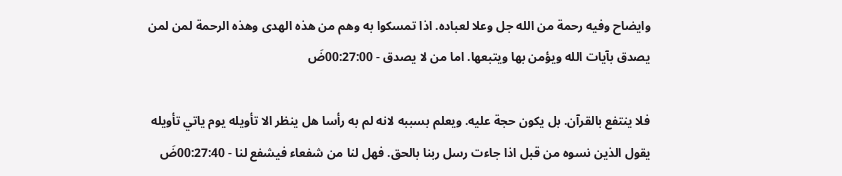وايضاح وفيه رحمة من الله جل وعلا لعباده. اذا تمسكوا به وهم من هذه الهدى وهذه الرحمة لمن لمن يصدق بآيات الله ويؤمن بها ويتبعها. اما من لا يصدق - 00:27:00ضَ

فلا ينتفع بالقرآن. بل يكون حجة عليه. ويعلم بسببه لانه لم به رأسا هل ينظر الا تأويله يوم ياتي تأويله يقول الذين نسوه من قبل اذا جاءت رسل ربنا بالحق. فهل لنا من شفعاء فيشفع لنا - 00:27:40ضَ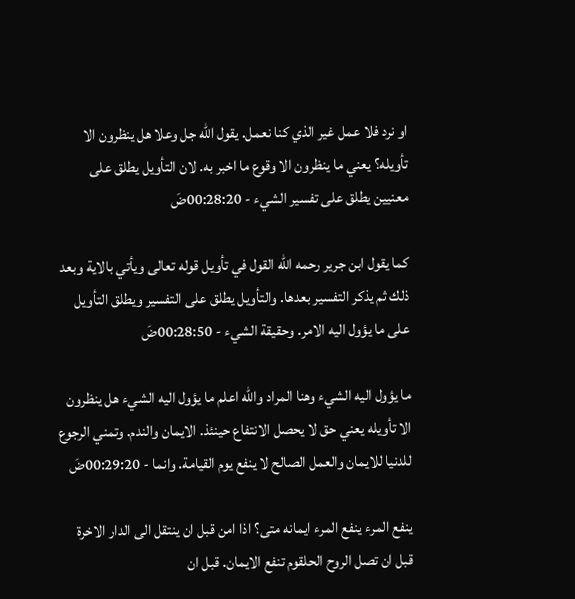او نرد فلا عمل غير الذي كنا نعمل. يقول الله جل وعلا هل ينظرون الا تأويله؟ يعني ما ينظرون الا وقوع ما اخبر به. لان التأويل يطلق على معنيين يطلق على تفسير الشيء - 00:28:20ضَ

كما يقول ابن جرير رحمه الله القول في تأويل قوله تعالى ويأتي بالاية وبعد ذلك ثم يذكر التفسير بعدها. والتأويل يطلق على التفسير ويطلق التأويل على ما يؤول اليه الامر. وحقيقة الشيء - 00:28:50ضَ

ما يؤول اليه الشيء وهنا المراد والله اعلم ما يؤول اليه الشيء هل ينظرون الا تأويله يعني حق لا يحصل الانتفاع حينئذ. الايمان والندم. وتمني الرجوع للدنيا للايمان والعمل الصالح لا ينفع يوم القيامة. وانما - 00:29:20ضَ

ينفع المرء ينفع المرء ايمانه متى؟ اذا امن قبل ان ينتقل الى الدار الاخرة قبل ان تصل الروح الحلقوم تنفع الايمان. قبل ان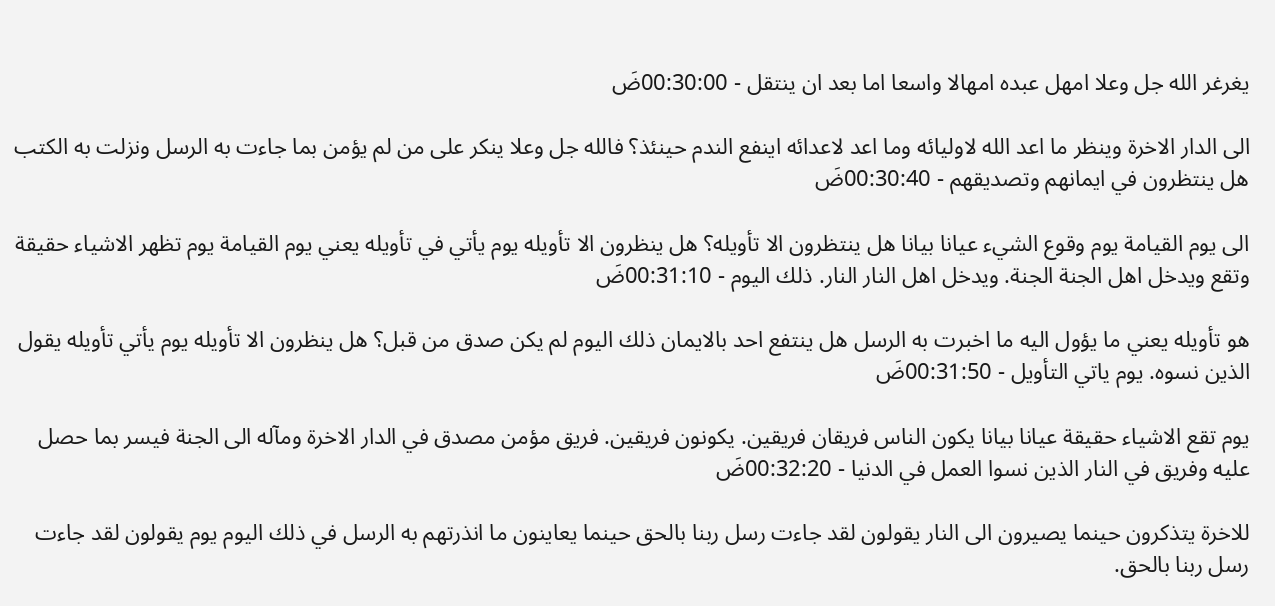يغرغر الله جل وعلا امهل عبده امهالا واسعا اما بعد ان ينتقل - 00:30:00ضَ

الى الدار الاخرة وينظر ما اعد الله لاوليائه وما اعد لاعدائه اينفع الندم حينئذ؟ فالله جل وعلا ينكر على من لم يؤمن بما جاءت به الرسل ونزلت به الكتب هل ينتظرون في ايمانهم وتصديقهم - 00:30:40ضَ

الى يوم القيامة يوم وقوع الشيء عيانا بيانا هل ينتظرون الا تأويله؟ هل ينظرون الا تأويله يوم يأتي في تأويله يعني يوم القيامة يوم تظهر الاشياء حقيقة وتقع ويدخل اهل الجنة الجنة. ويدخل اهل النار النار. ذلك اليوم - 00:31:10ضَ

هو تأويله يعني ما يؤول اليه ما اخبرت به الرسل هل ينتفع احد بالايمان ذلك اليوم لم يكن صدق من قبل؟ هل ينظرون الا تأويله يوم يأتي تأويله يقول الذين نسوه. يوم ياتي التأويل - 00:31:50ضَ

يوم تقع الاشياء حقيقة عيانا بيانا يكون الناس فريقان فريقين. يكونون فريقين. فريق مؤمن مصدق في الدار الاخرة ومآله الى الجنة فيسر بما حصل عليه وفريق في النار الذين نسوا العمل في الدنيا - 00:32:20ضَ

للاخرة يتذكرون حينما يصيرون الى النار يقولون لقد جاءت رسل ربنا بالحق حينما يعاينون ما انذرتهم به الرسل في ذلك اليوم يوم يقولون لقد جاءت رسل ربنا بالحق.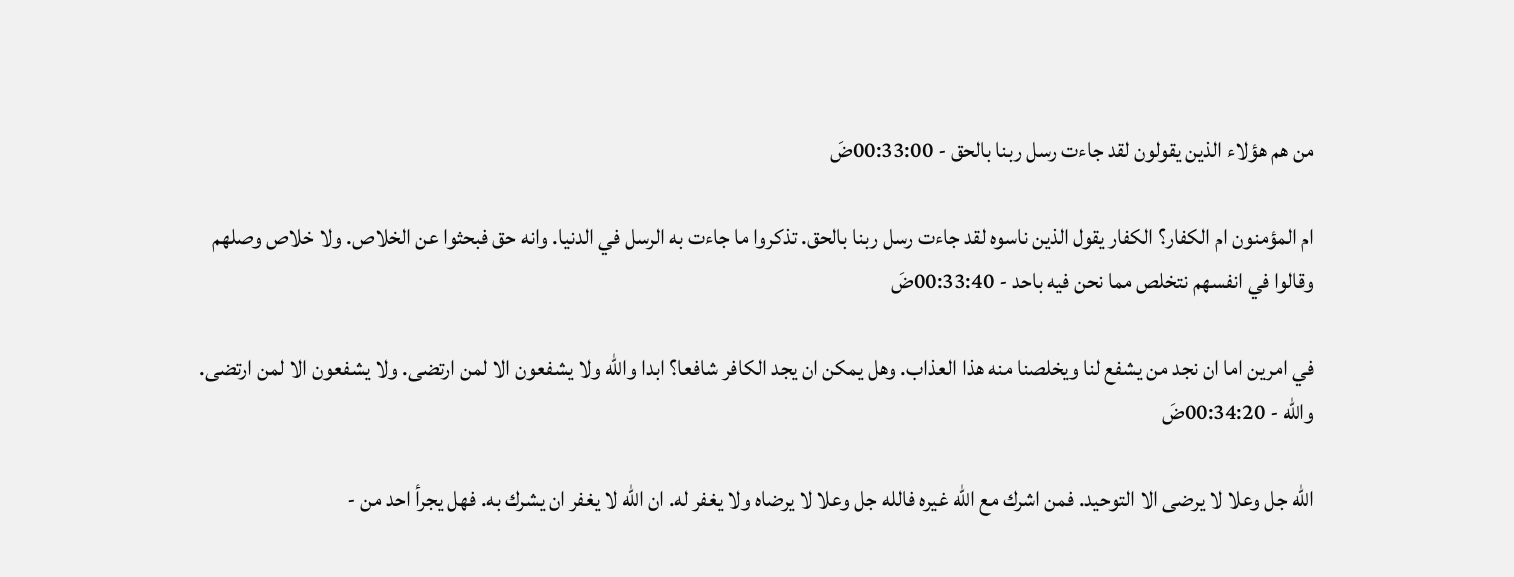من هم هؤلاء الذين يقولون لقد جاءت رسل ربنا بالحق - 00:33:00ضَ

ام المؤمنون ام الكفار؟ الكفار يقول الذين ناسوه لقد جاءت رسل ربنا بالحق. تذكروا ما جاءت به الرسل في الدنيا. وانه حق فبحثوا عن الخلاص. ولا خلاص وصلهم وقالوا في انفسهم نتخلص مما نحن فيه باحد - 00:33:40ضَ

في امرين اما ان نجد من يشفع لنا ويخلصنا منه هذا العذاب. وهل يمكن ان يجد الكافر شافعا؟ ابدا والله ولا يشفعون الا لمن ارتضى. ولا يشفعون الا لمن ارتضى. والله - 00:34:20ضَ

الله جل وعلا لا يرضى الا التوحيد. فمن اشرك مع الله غيره فالله جل وعلا لا يرضاه ولا يغفر له. ان الله لا يغفر ان يشرك به. فهل يجرأ احد من -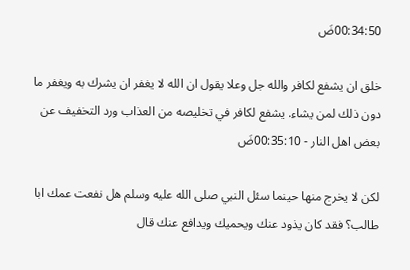00:34:50ضَ

خلق ان يشفع لكافر والله جل وعلا يقول ان الله لا يغفر ان يشرك به ويغفر ما دون ذلك لمن يشاء. يشفع لكافر في تخليصه من العذاب ورد التخفيف عن بعض اهل النار - 00:35:10ضَ

لكن لا يخرج منها حينما سئل النبي صلى الله عليه وسلم هل نفعت عمك ابا طالب؟ فقد كان يذود عنك ويحميك ويدافع عنك قال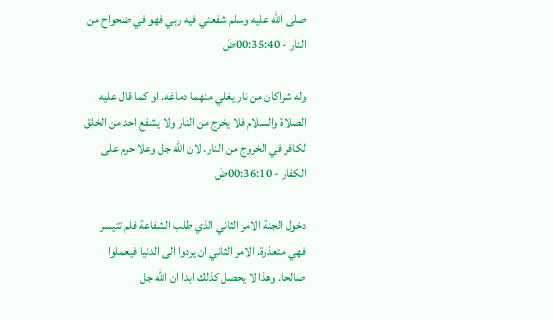صلى الله عليه وسلم شفعني فيه ربي فهو في ضحواح من النار - 00:35:40ضَ

وله شراكان من نار يغلي منهما دماغه. او كما قال عليه الصلاة والسلام فلا يخرج من النار ولا يشفع احد من الخلق لكافر في الخروج من النار. لان الله جل وعلا حرم على الكفار - 00:36:10ضَ

دخول الجنة الامر الثاني الذي طلب الشفاعة فلم تتيسر فهي متعذرة. الامر الثاني ان يردوا الى الدنيا فيعملوا صالحا. وهذا لا يحصل كذلك ابدا ان الله جل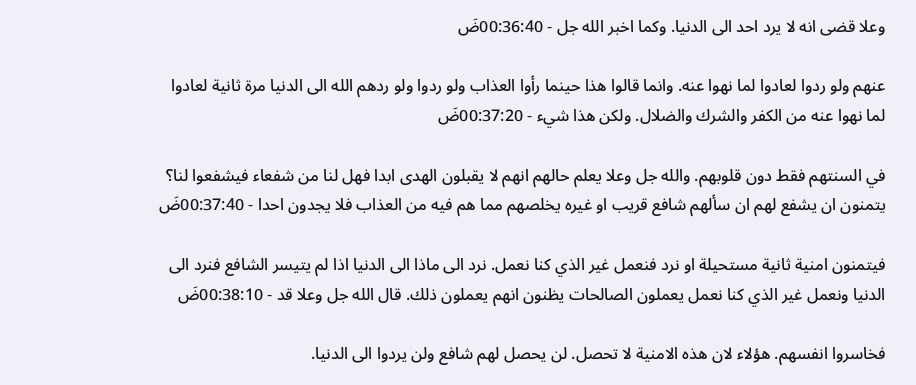وعلا قضى انه لا يرد احد الى الدنيا. وكما اخبر الله جل - 00:36:40ضَ

عنهم ولو ردوا لعادوا لما نهوا عنه. وانما قالوا هذا حينما رأوا العذاب ولو ردوا ولو ردهم الله الى الدنيا مرة ثانية لعادوا لما نهوا عنه من الكفر والشرك والضلال. ولكن هذا شيء - 00:37:20ضَ

في السنتهم فقط دون قلوبهم. والله جل وعلا يعلم حالهم انهم لا يقبلون الهدى ابدا فهل لنا من شفعاء فيشفعوا لنا؟ يتمنون ان يشفع لهم ان سألهم شافع قريب او غيره يخلصهم مما هم فيه من العذاب فلا يجدون احدا - 00:37:40ضَ

فيتمنون امنية ثانية مستحيلة او نرد فنعمل غير الذي كنا نعمل. نرد الى ماذا الى الدنيا اذا لم يتيسر الشافع فنرد الى الدنيا ونعمل غير الذي كنا نعمل يعملون الصالحات يظنون انهم يعملون ذلك. قال الله جل وعلا قد - 00:38:10ضَ

فخاسروا انفسهم. هؤلاء لان هذه الامنية لا تحصل. لن يحصل لهم شافع ولن يردوا الى الدنيا.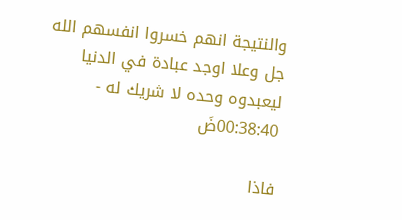والنتيجة انهم خسروا انفسهم الله جل وعلا اوجد عبادة في الدنيا ليعبدوه وحده لا شريك له - 00:38:40ضَ

فاذا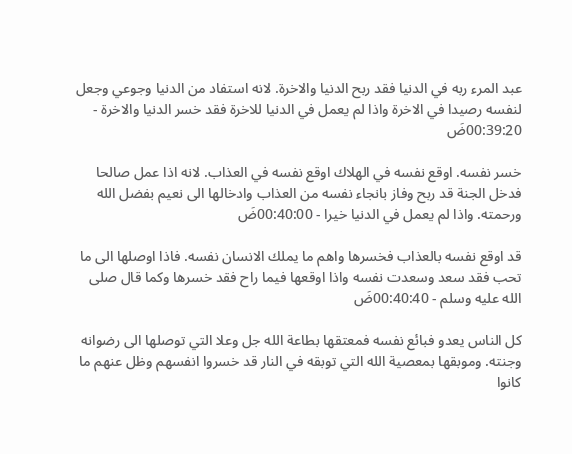عبد المرء ربه في الدنيا فقد ربح الدنيا والاخرة. لانه استفاد من الدنيا وجوعي وجعل لنفسه رصيدا في الاخرة واذا لم يعمل في الدنيا للاخرة فقد خسر الدنيا والاخرة - 00:39:20ضَ

خسر نفسه. اوقع نفسه في الهلاك اوقع نفسه في العذاب. لانه اذا عمل صالحا فدخل الجنة قد ربح وفاز بانجاء نفسه من العذاب وادخالها الى نعيم بفضل الله ورحمته. واذا لم يعمل في الدنيا خيرا - 00:40:00ضَ

قد اوقع نفسه بالعذاب فخسرها واهم ما يملك الانسان نفسه. فاذا اوصلها الى ما تحب فقد سعد وسعدت نفسه واذا اوقعها فيما راح فقد خسرها وكما قال صلى الله عليه وسلم - 00:40:40ضَ

كل الناس يعدو فبائع نفسه فمعتقها بطاعة الله جل وعلا التي توصلها الى رضوانه وجنته. وموبقها بمعصية الله التي توبقه في النار قد خسروا انفسهم وظل عنهم ما كانوا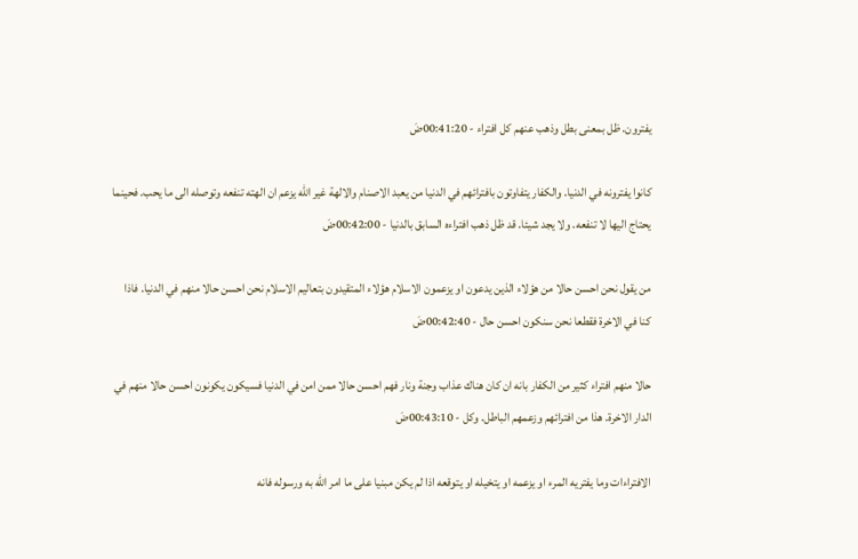يفترون. ظل بمعنى بطل وذهب عنهم كل افتراء - 00:41:20ضَ

كانوا يفترونه في الدنيا. والكفار يتفاوتون بافترائهم في الدنيا من يعبد الاصنام والالهة غير الله يزعم ان الهته تنفعه وتوصله الى ما يحب. فحينما يحتاج اليها لا تنفعه. ولا يجد شيئا. قد ظل ذهب افتراءه السابق بالدنيا - 00:42:00ضَ

من يقول نحن احسن حالا من هؤلاء الذين يدعون او يزعمون الاسلام هؤلاء المتقيدون بتعاليم الاسلام نحن احسن حالا منهم في الدنيا. فاذا كنا في الاخرة فقطعا نحن سنكون احسن حال - 00:42:40ضَ

حالا منهم افتراء كثير من الكفار بانه ان كان هناك عذاب وجنة ونار فهم احسن حالا ممن امن في الدنيا فسيكون يكونون احسن حالا منهم في الدار الاخرة. هذا من افترائهم وزعمهم الباطل. وكل - 00:43:10ضَ

الافتراءات وما يفتريه المرء او يزعمه او يتخيله او يتوقعه اذا لم يكن مبنيا على ما امر الله به ورسوله فانه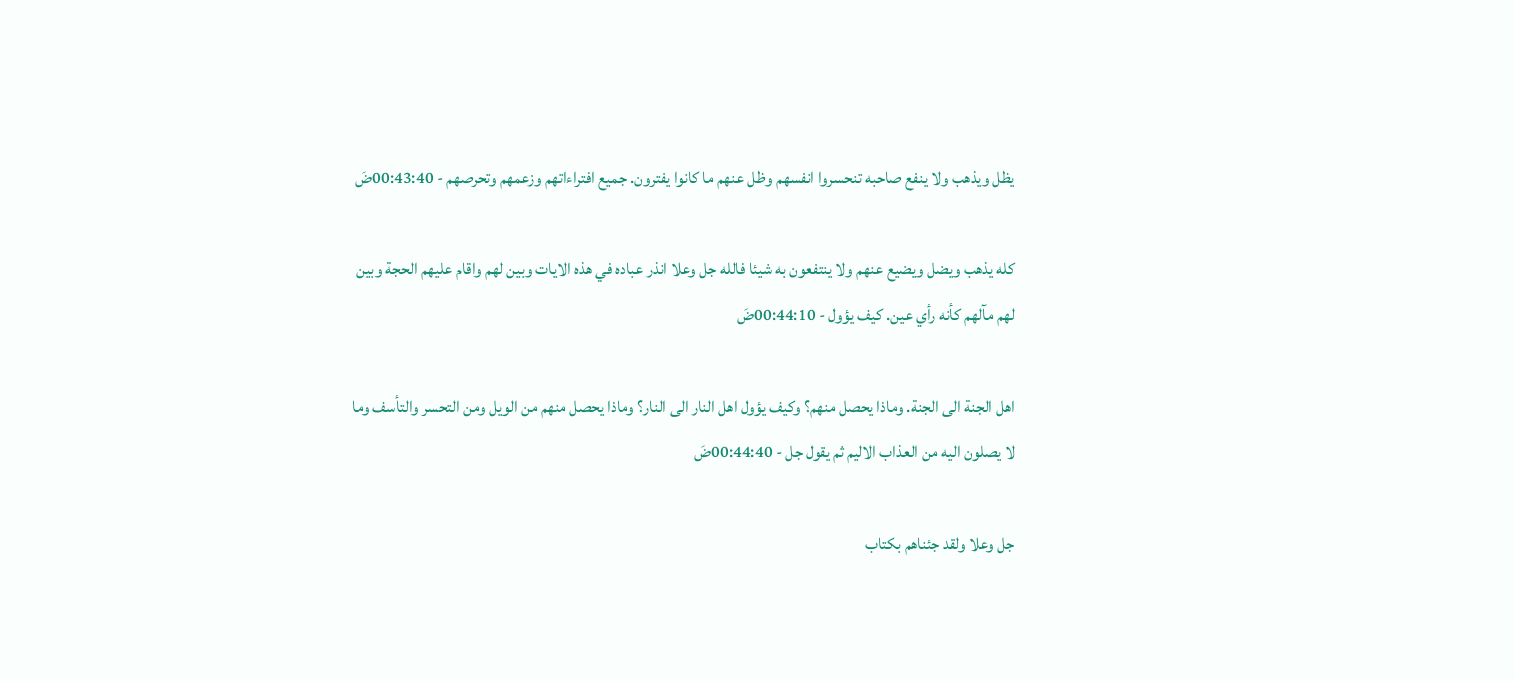يظل ويذهب ولا ينفع صاحبه تنحسروا انفسهم وظل عنهم ما كانوا يفترون. جميع افتراءاتهم وزعمهم وتحرصهم - 00:43:40ضَ

كله يذهب ويضل ويضيع عنهم ولا ينتفعون به شيئا فالله جل وعلا انذر عباده في هذه الايات وبين لهم واقام عليهم الحجة وبين لهم مآلهم كأنه رأي عين. كيف يؤول - 00:44:10ضَ

اهل الجنة الى الجنة. وماذا يحصل منهم؟ وكيف يؤول اهل النار الى النار؟ وماذا يحصل منهم من الويل ومن التحسر والتأسف وما لا يصلون اليه من العذاب الاليم ثم يقول جل - 00:44:40ضَ

جل وعلا ولقد جئناهم بكتاب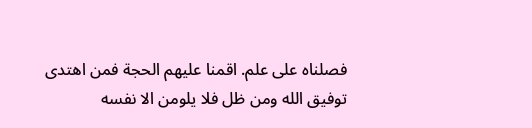فصلناه على علم. اقمنا عليهم الحجة فمن اهتدى توفيق الله ومن ظل فلا يلومن الا نفسه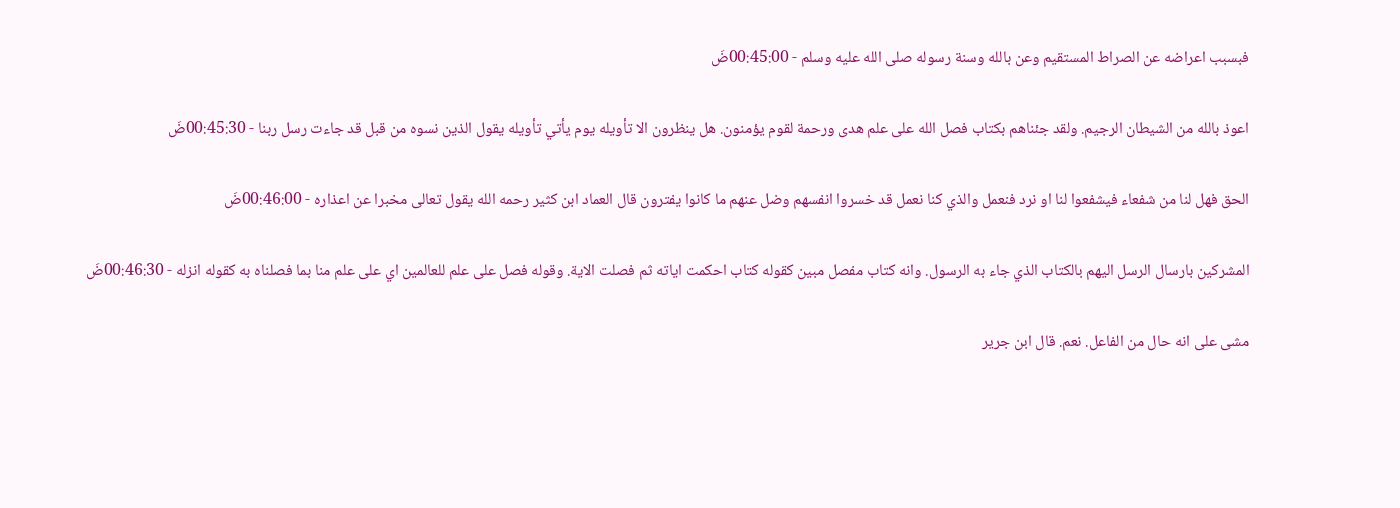فبسبب اعراضه عن الصراط المستقيم وعن بالله وسنة رسوله صلى الله عليه وسلم - 00:45:00ضَ

اعوذ بالله من الشيطان الرجيم. ولقد جئناهم بكتاب فصل الله على علم هدى ورحمة لقوم يؤمنون. هل ينظرون الا تأويله يوم يأتي تأويله يقول الذين نسوه من قبل قد جاءت رسل ربنا - 00:45:30ضَ

الحق فهل لنا من شفعاء فيشفعوا لنا او نرد فنعمل والذي كنا نعمل قد خسروا انفسهم وضل عنهم ما كانوا يفترون قال العماد ابن كثير رحمه الله يقول تعالى مخبرا عن اعذاره - 00:46:00ضَ

المشركين بارسال الرسل اليهم بالكتاب الذي جاء به الرسول. وانه كتاب مفصل مبين كقوله كتاب احكمت اياته ثم فصلت الاية. وقوله فصل على علم للعالمين اي على علم منا بما فصلناه به كقوله انزله - 00:46:30ضَ

مشى على انه حال من الفاعل. نعم. قال ابن جرير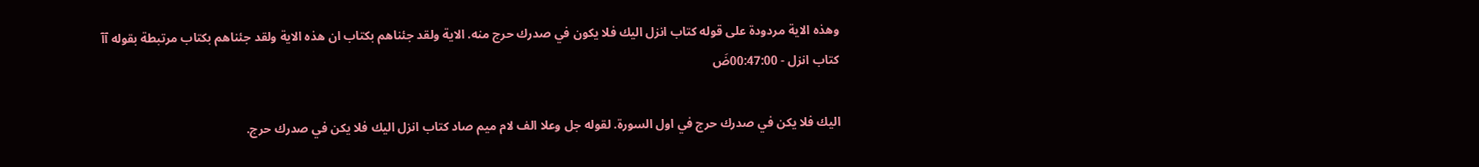وهذه الاية مردودة على قوله كتاب انزل اليك فلا يكون في صدرك حرج منه. الاية ولقد جئناهم بكتاب ان هذه الاية ولقد جئناهم بكتاب مرتبطة بقوله آآ كتاب انزل - 00:47:00ضَ

اليك فلا يكن في صدرك حرج في اول السورة. لقوله جل وعلا الف لام ميم صاد كتاب انزل اليك فلا يكن في صدرك حرج.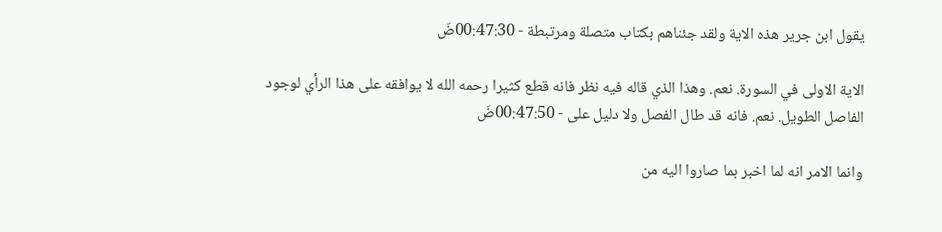يقول ابن جرير هذه الاية ولقد جئناهم بكتاب متصلة ومرتبطة - 00:47:30ضَ

الاية الاولى في السورة. نعم. وهذا الذي قاله فيه نظر فانه قطع كثيرا رحمه الله لا يوافقه على هذا الرأي لوجود الفاصل الطويل. نعم. فانه قد طال الفصل ولا دليل على - 00:47:50ضَ

وانما الامر انه لما اخبر بما صاروا اليه من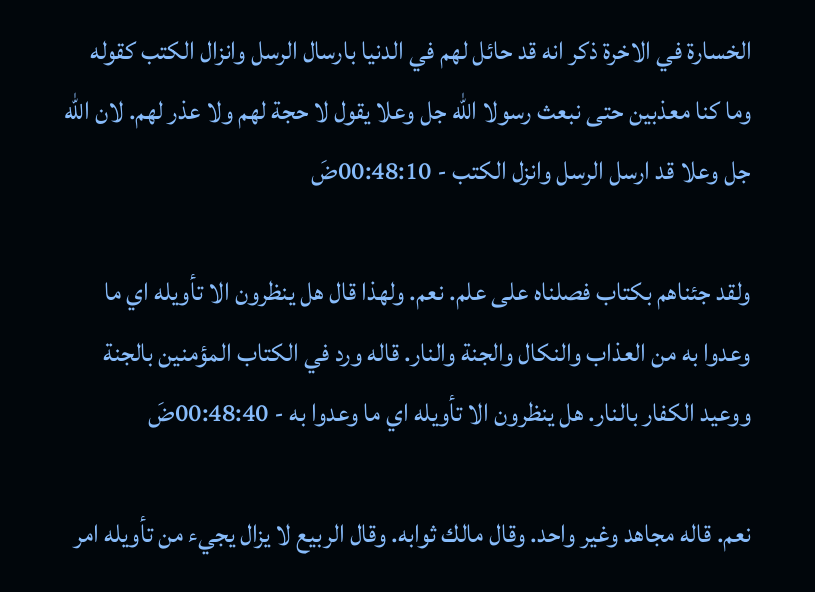الخسارة في الاخرة ذكر انه قد حائل لهم في الدنيا بارسال الرسل وانزال الكتب كقوله وما كنا معذبين حتى نبعث رسولا الله جل وعلا يقول لا حجة لهم ولا عذر لهم. لان الله جل وعلا قد ارسل الرسل وانزل الكتب - 00:48:10ضَ

ولقد جئناهم بكتاب فصلناه على علم. نعم. ولهذا قال هل ينظرون الا تأويله اي ما وعدوا به من العذاب والنكال والجنة والنار. قاله ورد في الكتاب المؤمنين بالجنة ووعيد الكفار بالنار. هل ينظرون الا تأويله اي ما وعدوا به - 00:48:40ضَ

نعم. قاله مجاهد وغير واحد. وقال مالك ثوابه. وقال الربيع لا يزال يجيء من تأويله امر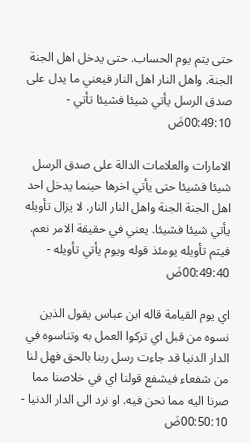حتى يتم يوم الحساب. حتى يدخل اهل الجنة الجنة. واهل النار اهل النار فيعني ما يدل على صدق الرسل يأتي شيئا فشيئا تأتي - 00:49:10ضَ

الامارات والعلامات الدالة على صدق الرسل شيئا فشيئا حتى يأتي اخرها حينما يدخل احد اهل الجنة الجنة واهل النار النار. لا يزال تأويله يأتي شيئا فشيئا. يعني في حقيقة الامر نعم. فيتم تأويله يومئذ قوله ويوم يأتي تأويله - 00:49:40ضَ

اي يوم القيامة قاله ابن عباس يقول الذين نسوه من قبل اي تركوا العمل به وتناسوه في الدار الدنيا قد جاءت رسل ربنا بالحق فهل لنا من شفعاء فيشفع قولنا اي في خلاصنا مما صرنا اليه مما نحن فيه. او نرد الى الدار الدنيا - 00:50:10ضَ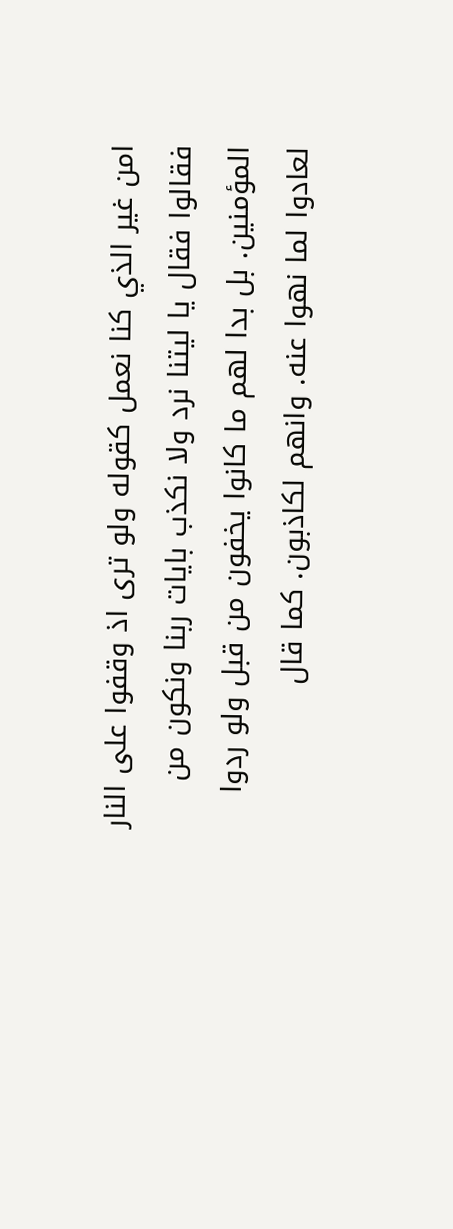امن غير الذي كنا نعمل كقوله ولو ترى اذ وقفوا على النار فقالوا فقال يا ليتنا نرد ولا نكذب بايات ربنا ونكون من المؤمنين. بل بدا لهم ما كانوا يخفون من قبل ولو ردوا لعادوا لما نهوا عنه. وانهم لكاذبون. كما قال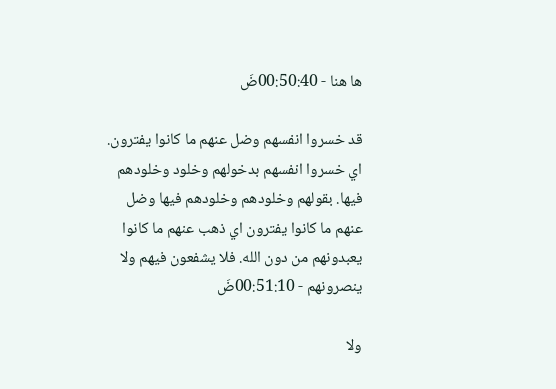ها هنا - 00:50:40ضَ

قد خسروا انفسهم وضل عنهم ما كانوا يفترون. اي خسروا انفسهم بدخولهم وخلود وخلودهم فيها. بقولهم وخلودهم وخلودهم فيها وضل عنهم ما كانوا يفترون اي ذهب عنهم ما كانوا يعبدونهم من دون الله. فلا يشفعون فيهم ولا ينصرونهم - 00:51:10ضَ

ولا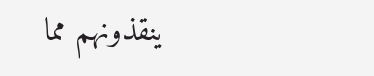ينقذونهم مما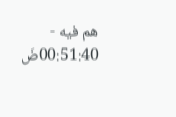هم فيه - 00:51:40ضَ